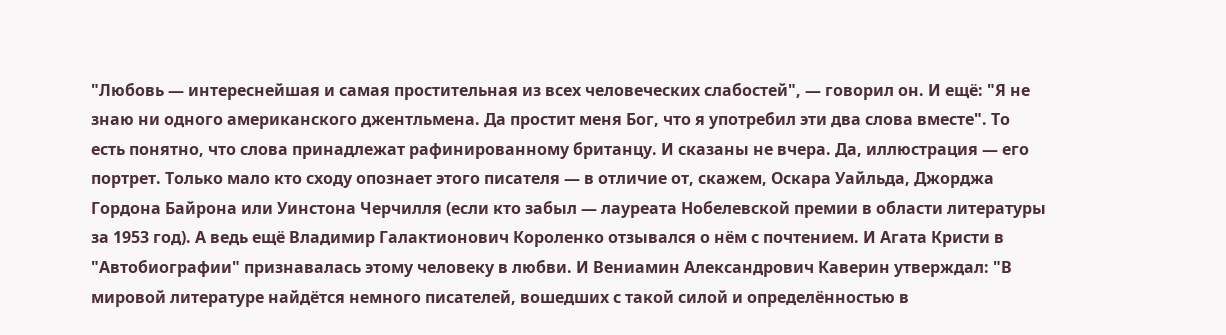"Любовь — интереснейшая и самая простительная из всех человеческих слабостей", — говорил он. И ещё: "Я не знаю ни одного американского джентльмена. Да простит меня Бог, что я употребил эти два слова вместе". То есть понятно, что слова принадлежат рафинированному британцу. И сказаны не вчера. Да, иллюстрация — его портрет. Только мало кто сходу опознает этого писателя — в отличие от, скажем, Оскара Уайльда, Джорджа Гордона Байрона или Уинстона Черчилля (если кто забыл — лауреата Нобелевской премии в области литературы за 1953 год). А ведь ещё Владимир Галактионович Короленко отзывался о нём с почтением. И Агата Кристи в "Автобиографии" признавалась этому человеку в любви. И Вениамин Александрович Каверин утверждал: "В мировой литературе найдётся немного писателей, вошедших с такой силой и определённостью в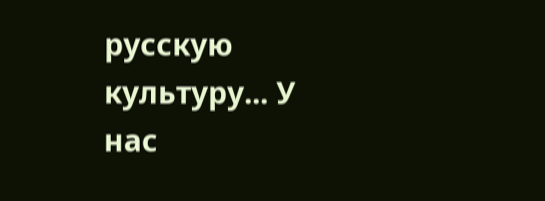русскую культуру... У нас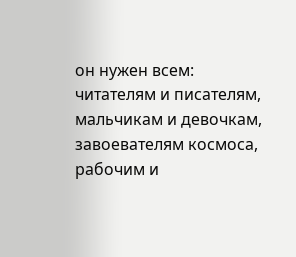он нужен всем: читателям и писателям, мальчикам и девочкам, завоевателям космоса, рабочим и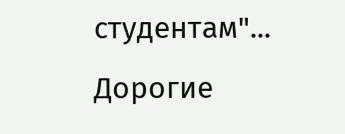студентам"... Дорогие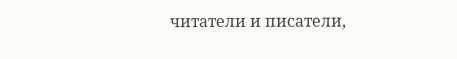читатели и писатели,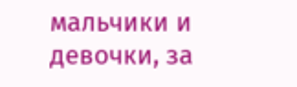мальчики и девочки, за